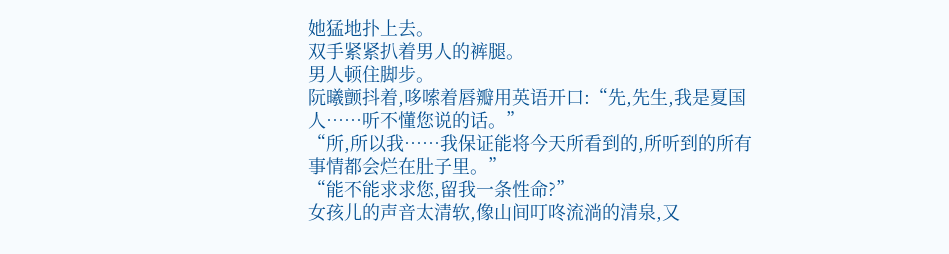她猛地扑上去。
双手紧紧扒着男人的裤腿。
男人顿住脚步。
阮曦颤抖着,哆嗦着唇瓣用英语开口:“先,先生,我是夏国人……听不懂您说的话。”
“所,所以我……我保证能将今天所看到的,所听到的所有事情都会烂在肚子里。”
“能不能求求您,留我一条性命?”
女孩儿的声音太清软,像山间叮咚流淌的清泉,又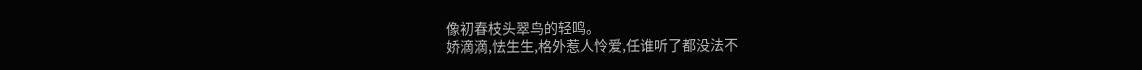像初春枝头翠鸟的轻鸣。
娇滴滴,怯生生,格外惹人怜爱,任谁听了都没法不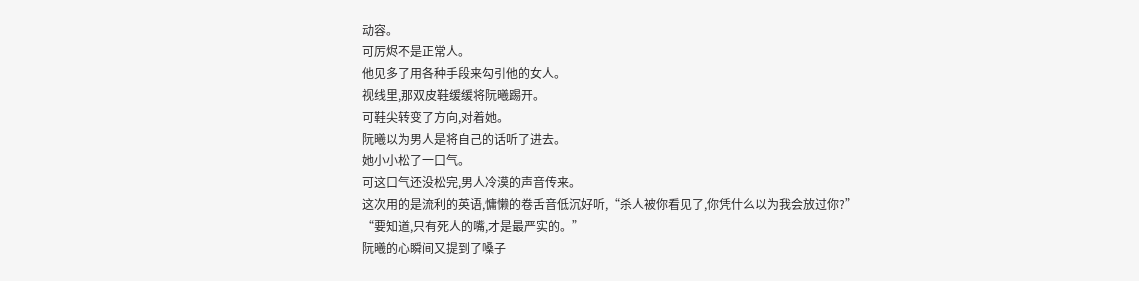动容。
可厉烬不是正常人。
他见多了用各种手段来勾引他的女人。
视线里,那双皮鞋缓缓将阮曦踢开。
可鞋尖转变了方向,对着她。
阮曦以为男人是将自己的话听了进去。
她小小松了一口气。
可这口气还没松完,男人冷漠的声音传来。
这次用的是流利的英语,慵懒的卷舌音低沉好听,“杀人被你看见了,你凭什么以为我会放过你?”
“要知道,只有死人的嘴,才是最严实的。”
阮曦的心瞬间又提到了嗓子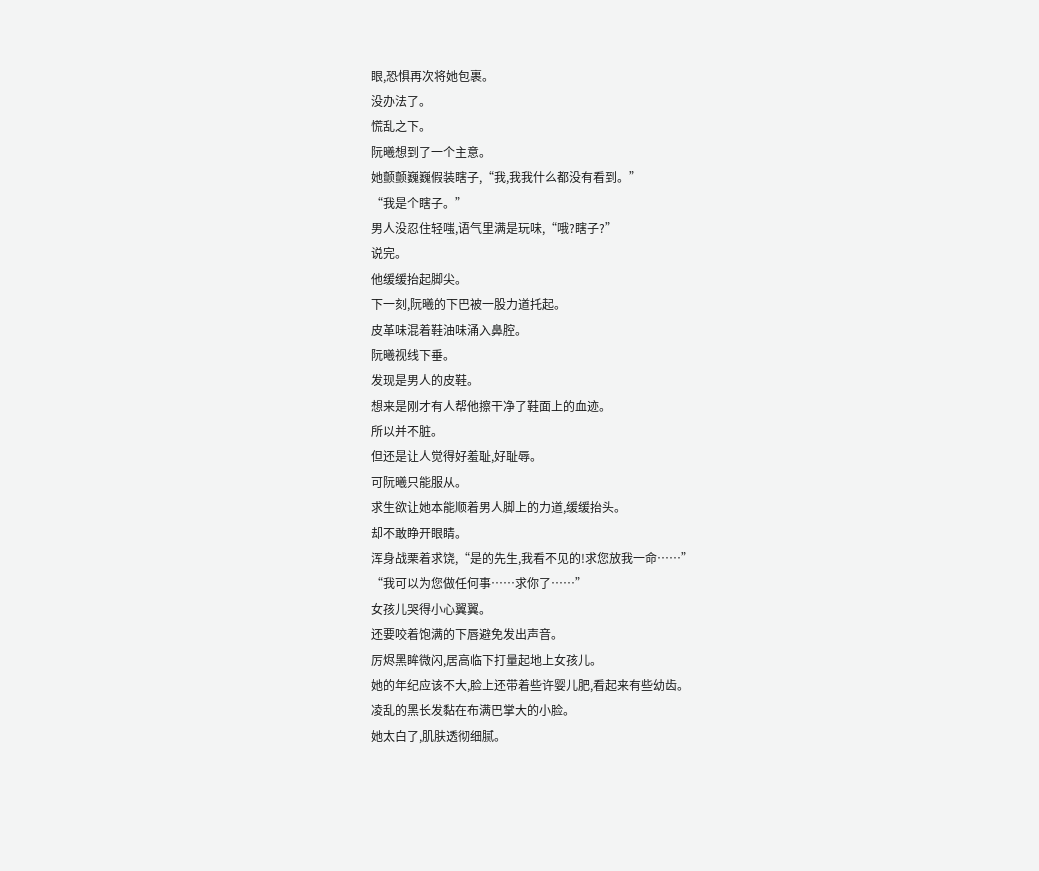眼,恐惧再次将她包裹。
没办法了。
慌乱之下。
阮曦想到了一个主意。
她颤颤巍巍假装瞎子,“我,我我什么都没有看到。”
“我是个瞎子。”
男人没忍住轻嗤,语气里满是玩味,“哦?瞎子?”
说完。
他缓缓抬起脚尖。
下一刻,阮曦的下巴被一股力道托起。
皮革味混着鞋油味涌入鼻腔。
阮曦视线下垂。
发现是男人的皮鞋。
想来是刚才有人帮他擦干净了鞋面上的血迹。
所以并不脏。
但还是让人觉得好羞耻,好耻辱。
可阮曦只能服从。
求生欲让她本能顺着男人脚上的力道,缓缓抬头。
却不敢睁开眼睛。
浑身战栗着求饶,“是的先生,我看不见的!求您放我一命……”
“我可以为您做任何事……求你了……”
女孩儿哭得小心翼翼。
还要咬着饱满的下唇避免发出声音。
厉烬黑眸微闪,居高临下打量起地上女孩儿。
她的年纪应该不大,脸上还带着些许婴儿肥,看起来有些幼齿。
凌乱的黑长发黏在布满巴掌大的小脸。
她太白了,肌肤透彻细腻。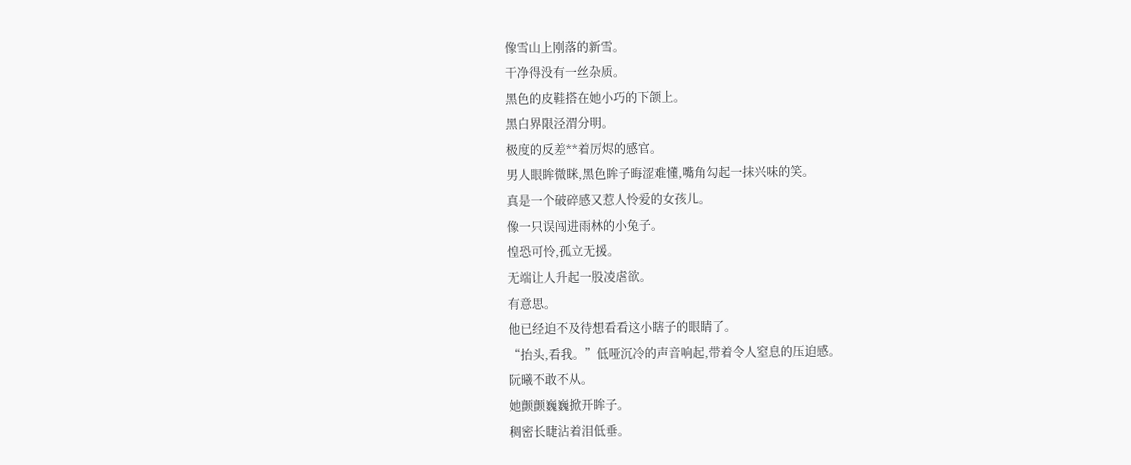像雪山上刚落的新雪。
干净得没有一丝杂质。
黑色的皮鞋搭在她小巧的下颌上。
黑白界限泾渭分明。
极度的反差**着厉烬的感官。
男人眼眸微眯,黑色眸子晦涩难懂,嘴角勾起一抹兴味的笑。
真是一个破碎感又惹人怜爱的女孩儿。
像一只误闯进雨林的小兔子。
惶恐可怜,孤立无援。
无端让人升起一股凌虐欲。
有意思。
他已经迫不及待想看看这小瞎子的眼睛了。
“抬头,看我。”低哑沉冷的声音响起,带着令人窒息的压迫感。
阮曦不敢不从。
她颤颤巍巍掀开眸子。
稠密长睫沾着泪低垂。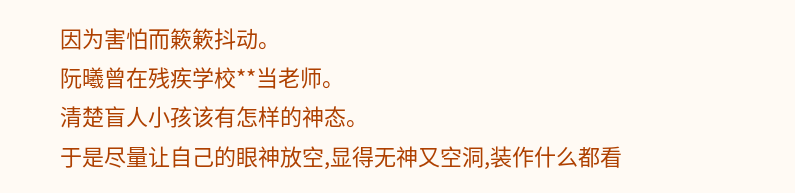因为害怕而簌簌抖动。
阮曦曾在残疾学校**当老师。
清楚盲人小孩该有怎样的神态。
于是尽量让自己的眼神放空,显得无神又空洞,装作什么都看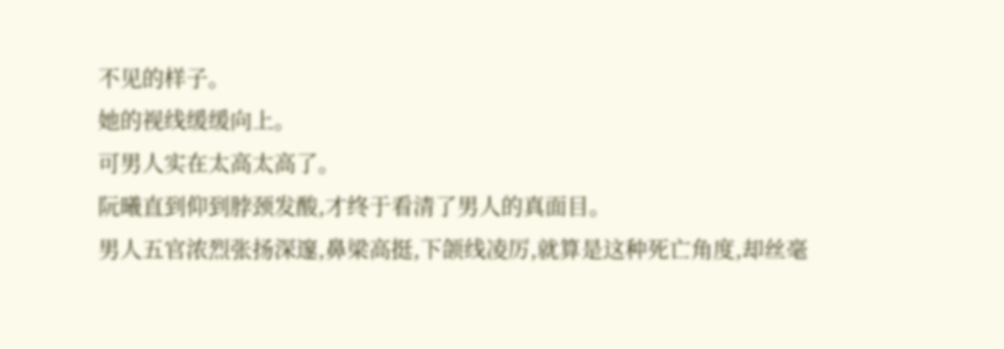不见的样子。
她的视线缓缓向上。
可男人实在太高太高了。
阮曦直到仰到脖颈发酸,才终于看清了男人的真面目。
男人五官浓烈张扬深邃,鼻梁高挺,下颌线凌厉,就算是这种死亡角度,却丝毫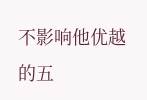不影响他优越的五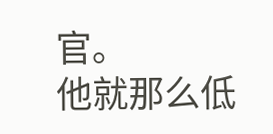官。
他就那么低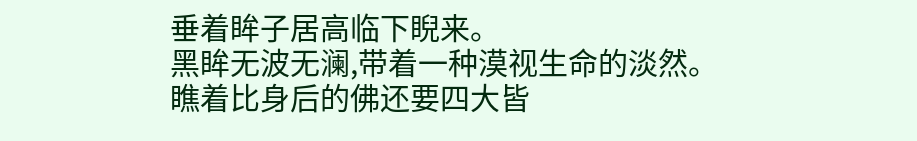垂着眸子居高临下睨来。
黑眸无波无澜,带着一种漠视生命的淡然。
瞧着比身后的佛还要四大皆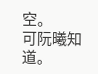空。
可阮曦知道。